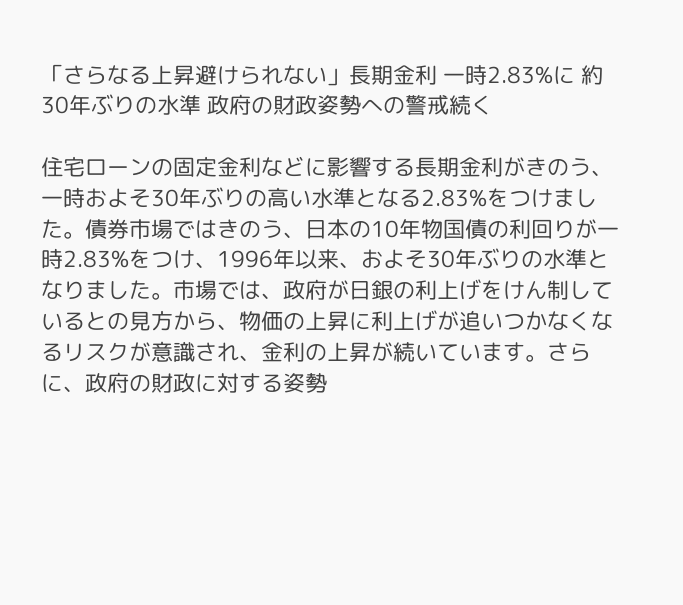「さらなる上昇避けられない」長期金利 一時2.83%に 約30年ぶりの水準 政府の財政姿勢への警戒続く

住宅ローンの固定金利などに影響する長期金利がきのう、一時およそ30年ぶりの高い水準となる2.83%をつけました。債券市場ではきのう、日本の10年物国債の利回りが一時2.83%をつけ、1996年以来、およそ30年ぶりの水準となりました。市場では、政府が日銀の利上げをけん制しているとの見方から、物価の上昇に利上げが追いつかなくなるリスクが意識され、金利の上昇が続いています。さらに、政府の財政に対する姿勢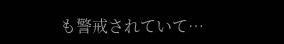も警戒されていて…